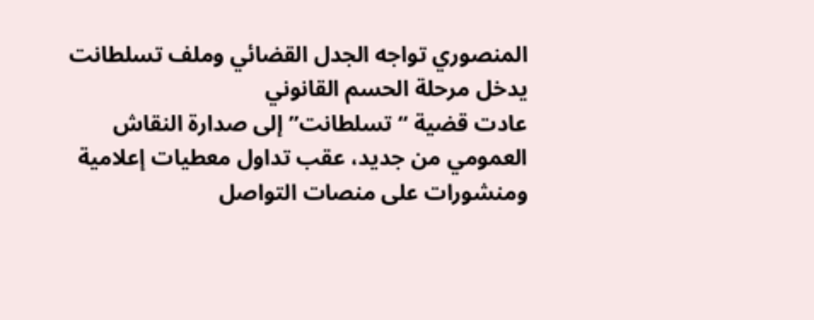المنصوري تواجه الجدل القضائي وملف تسلطانت يدخل مرحلة الحسم القانوني
عادت قضية “تسلطانت” إلى صدارة النقاش العمومي من جديد، عقب تداول معطيات إعلامية ومنشورات على منصات التواصل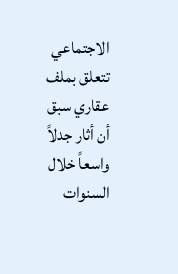الاجتماعي تتعلق بملف عقاري سبق أن أثار جدلاً واسعاً خلال السنوات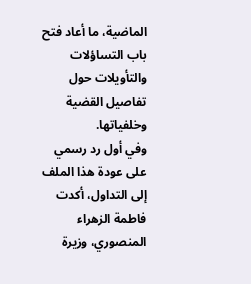الماضية، ما أعاد فتح باب التساؤلات والتأويلات حول تفاصيل القضية وخلفياتها.
وفي أول رد رسمي على عودة هذا الملف إلى التداول، أكدت فاطمة الزهراء المنصوري، وزيرة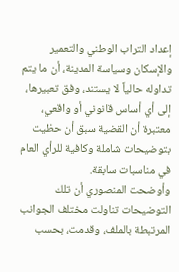إعداد التراب الوطني والتعمير والإسكان وسياسة المدينة، أن ما يتم تداوله حالياً لا يستند، وفق تعبيرها، إلى أي أساس قانوني أو واقعي، معتبرة أن القضية سبق أن حظيت بتوضيحات شاملة وكافية للرأي العام في مناسبات سابقة.
وأوضحت المنصوري أن تلك التوضيحات تناولت مختلف الجوانب المرتبطة بالملف، وقدمت، بحسب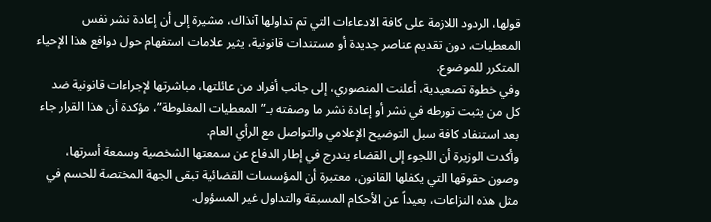قولها، الردود اللازمة على كافة الادعاءات التي تم تداولها آنذاك، مشيرة إلى أن إعادة نشر نفس المعطيات، دون تقديم عناصر جديدة أو مستندات قانونية، يثير علامات استفهام حول دوافع هذا الإحياء المتكرر للموضوع.
وفي خطوة تصعيدية، أعلنت المنصوري، إلى جانب أفراد من عائلتها، مباشرتها لإجراءات قانونية ضد كل من يثبت تورطه في نشر أو إعادة نشر ما وصفته بـ”المعطيات المغلوطة”، مؤكدة أن هذا القرار جاء بعد استنفاد كافة سبل التوضيح الإعلامي والتواصل مع الرأي العام.
وأكدت الوزيرة أن اللجوء إلى القضاء يندرج في إطار الدفاع عن سمعتها الشخصية وسمعة أسرتها، وصون حقوقها التي يكفلها القانون، معتبرة أن المؤسسات القضائية تبقى الجهة المختصة للحسم في مثل هذه النزاعات، بعيداً عن الأحكام المسبقة والتداول غير المسؤول.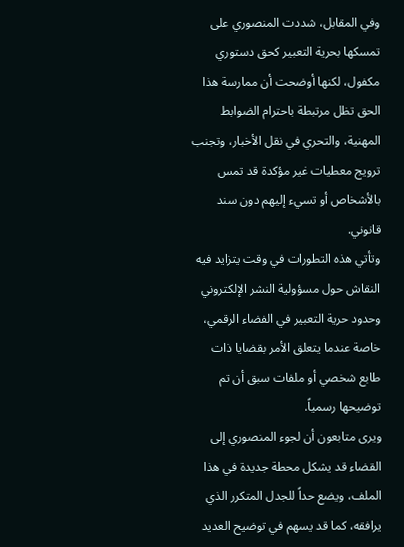وفي المقابل، شددت المنصوري على تمسكها بحرية التعبير كحق دستوري مكفول، لكنها أوضحت أن ممارسة هذا الحق تظل مرتبطة باحترام الضوابط المهنية، والتحري في نقل الأخبار، وتجنب ترويج معطيات غير مؤكدة قد تمس بالأشخاص أو تسيء إليهم دون سند قانوني.
وتأتي هذه التطورات في وقت يتزايد فيه النقاش حول مسؤولية النشر الإلكتروني وحدود حرية التعبير في الفضاء الرقمي، خاصة عندما يتعلق الأمر بقضايا ذات طابع شخصي أو ملفات سبق أن تم توضيحها رسمياً.
ويرى متابعون أن لجوء المنصوري إلى القضاء قد يشكل محطة جديدة في هذا الملف، ويضع حداً للجدل المتكرر الذي يرافقه، كما قد يسهم في توضيح العديد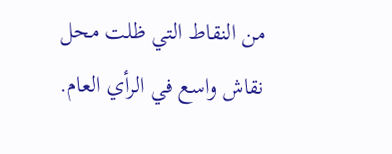من النقاط التي ظلت محل نقاش واسع في الرأي العام.